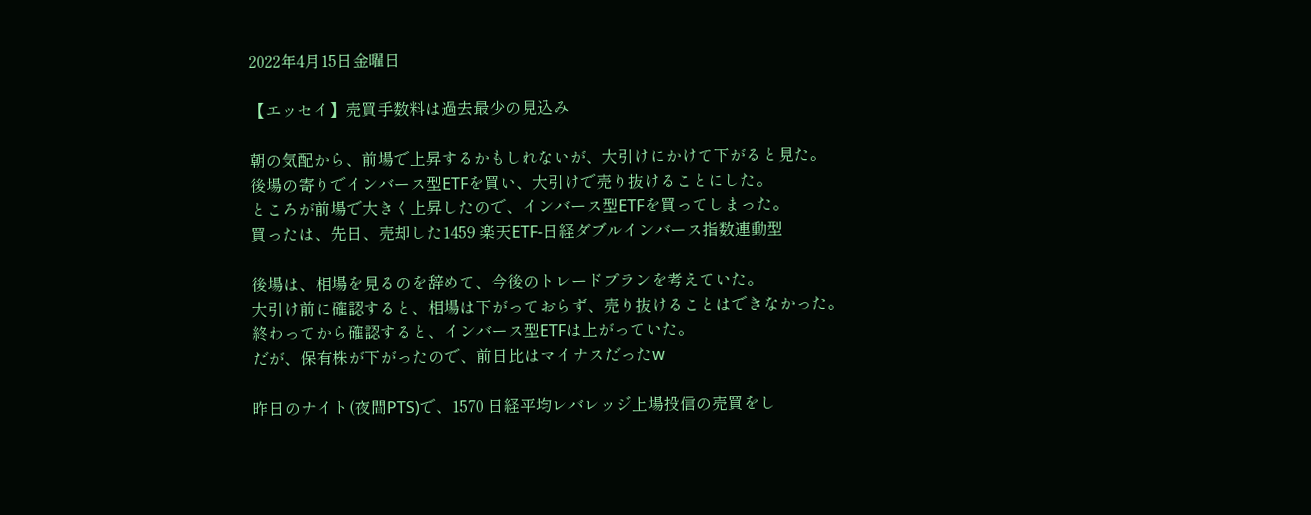2022年4月15日金曜日

【エッセイ】売買手数料は過去最少の見込み

朝の気配から、前場で上昇するかもしれないが、大引けにかけて下がると見た。
後場の寄りでインバース型ETFを買い、大引けで売り抜けることにした。
ところが前場で大きく上昇したので、インバース型ETFを買ってしまった。
買ったは、先日、売却した1459 楽天ETF-日経ダブルインバース指数連動型

後場は、相場を見るのを辞めて、今後のトレードプランを考えていた。
大引け前に確認すると、相場は下がっておらず、売り抜けることはできなかった。
終わってから確認すると、インバース型ETFは上がっていた。
だが、保有株が下がったので、前日比はマイナスだったw

昨日のナイト(夜間PTS)で、1570 日経平均レバレッジ上場投信の売買をし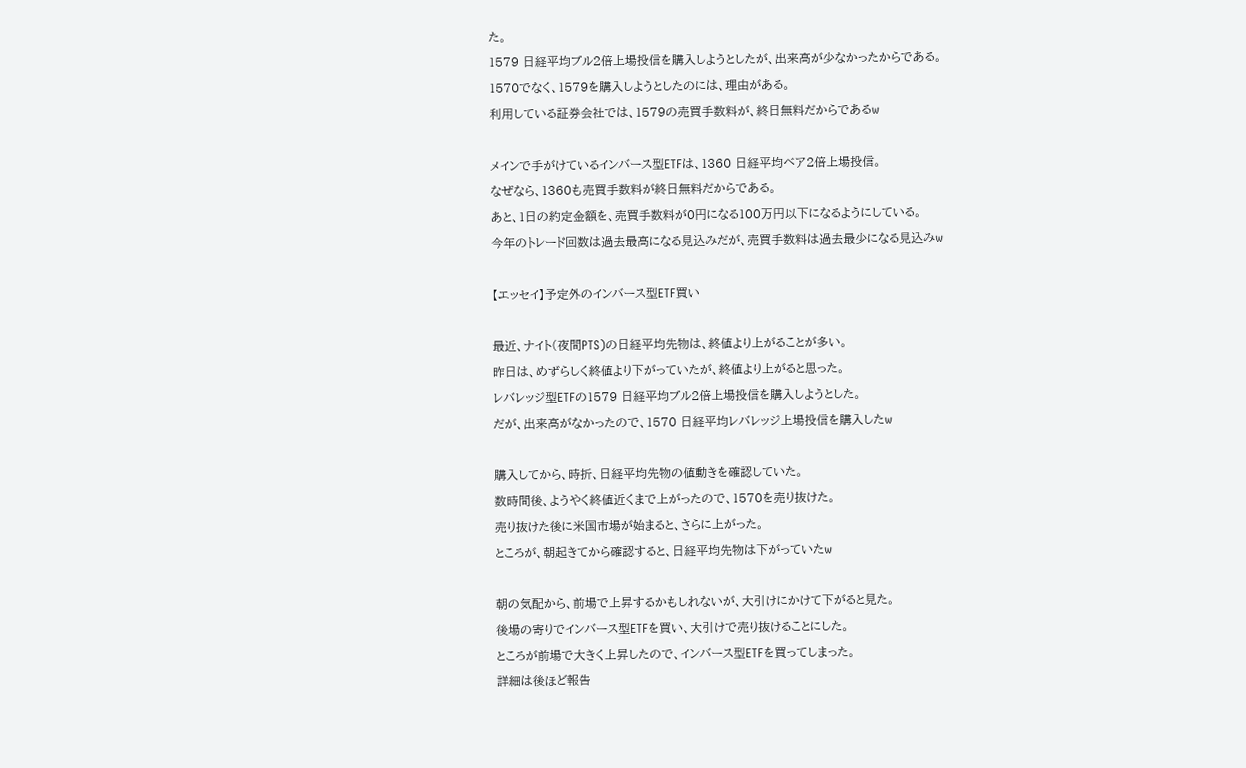た。
1579 日経平均ブル2倍上場投信を購入しようとしたが、出来高が少なかったからである。
1570でなく、1579を購入しようとしたのには、理由がある。
利用している証券会社では、1579の売買手数料が、終日無料だからであるw

メインで手がけているインバース型ETFは、1360 日経平均ベア2倍上場投信。
なぜなら、1360も売買手数料が終日無料だからである。
あと、1日の約定金額を、売買手数料が0円になる100万円以下になるようにしている。
今年のトレード回数は過去最高になる見込みだが、売買手数料は過去最少になる見込みw

【エッセイ】予定外のインバース型ETF買い

最近、ナイト(夜間PTS)の日経平均先物は、終値より上がることが多い。
昨日は、めずらしく終値より下がっていたが、終値より上がると思った。
レバレッジ型ETFの1579 日経平均ブル2倍上場投信を購入しようとした。
だが、出来高がなかったので、1570 日経平均レバレッジ上場投信を購入したw

購入してから、時折、日経平均先物の値動きを確認していた。
数時間後、ようやく終値近くまで上がったので、1570を売り抜けた。
売り抜けた後に米国市場が始まると、さらに上がった。
ところが、朝起きてから確認すると、日経平均先物は下がっていたw

朝の気配から、前場で上昇するかもしれないが、大引けにかけて下がると見た。
後場の寄りでインバース型ETFを買い、大引けで売り抜けることにした。
ところが前場で大きく上昇したので、インバース型ETFを買ってしまった。
詳細は後ほど報告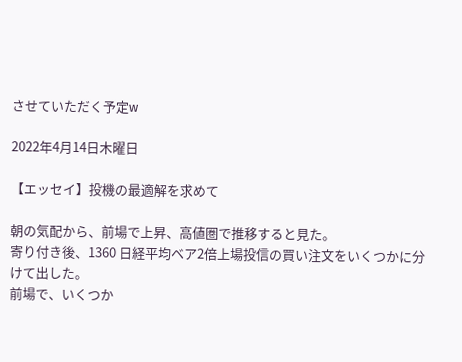させていただく予定w

2022年4月14日木曜日

【エッセイ】投機の最適解を求めて

朝の気配から、前場で上昇、高値圏で推移すると見た。
寄り付き後、1360 日経平均ベア2倍上場投信の買い注文をいくつかに分けて出した。
前場で、いくつか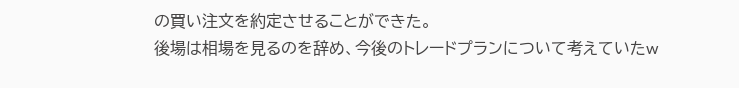の買い注文を約定させることができた。
後場は相場を見るのを辞め、今後のトレードプランについて考えていたw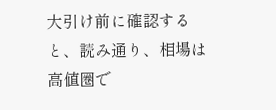大引け前に確認すると、読み通り、相場は高値圏で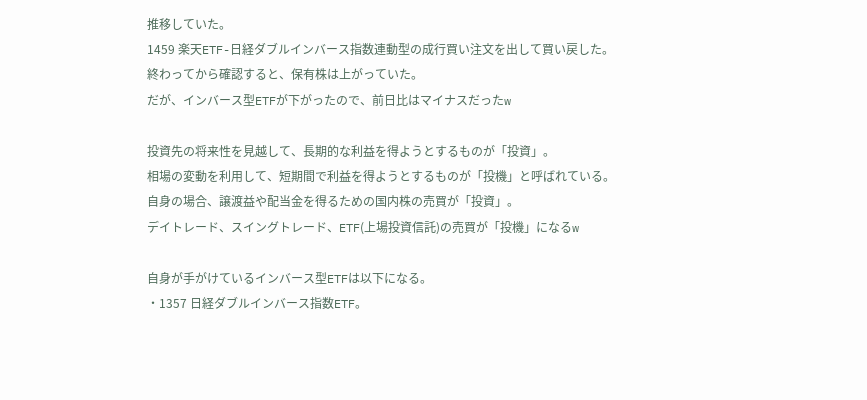推移していた。
1459 楽天ETF-日経ダブルインバース指数連動型の成行買い注文を出して買い戻した。
終わってから確認すると、保有株は上がっていた。
だが、インバース型ETFが下がったので、前日比はマイナスだったw

投資先の将来性を見越して、長期的な利益を得ようとするものが「投資」。
相場の変動を利用して、短期間で利益を得ようとするものが「投機」と呼ばれている。
自身の場合、譲渡益や配当金を得るための国内株の売買が「投資」。
デイトレード、スイングトレード、ETF(上場投資信託)の売買が「投機」になるw

自身が手がけているインバース型ETFは以下になる。
・1357 日経ダブルインバース指数ETF。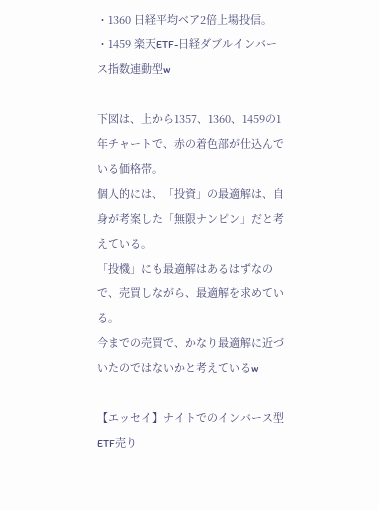・1360 日経平均ベア2倍上場投信。
・1459 楽天ETF-日経ダブルインバース指数連動型w

下図は、上から1357、1360、1459の1年チャートで、赤の着色部が仕込んでいる価格帯。
個人的には、「投資」の最適解は、自身が考案した「無限ナンピン」だと考えている。
「投機」にも最適解はあるはずなので、売買しながら、最適解を求めている。
今までの売買で、かなり最適解に近づいたのではないかと考えているw

【エッセイ】ナイトでのインバース型ETF売り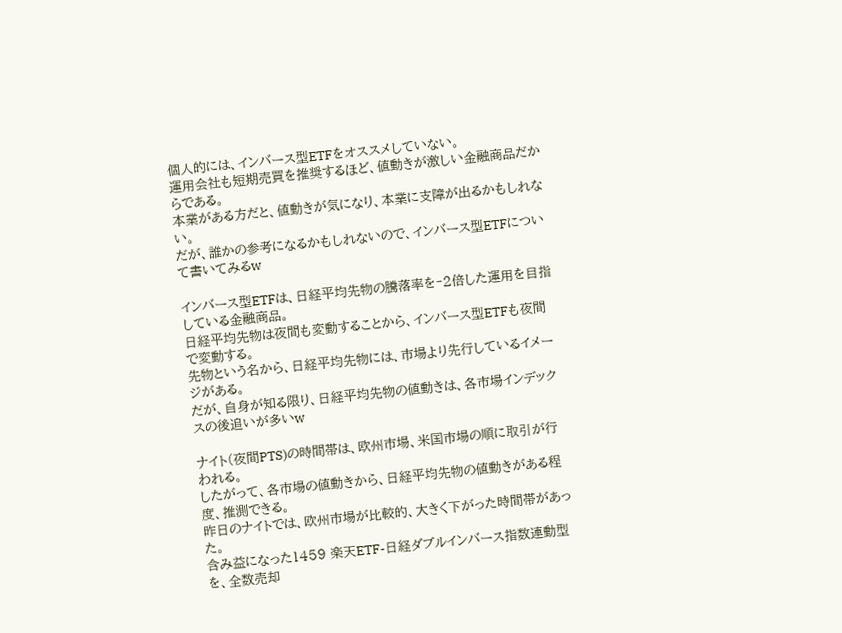個人的には、インバース型ETFをオススメしていない。
運用会社も短期売買を推奨するほど、値動きが激しい金融商品だからである。
本業がある方だと、値動きが気になり、本業に支障が出るかもしれない。
だが、誰かの参考になるかもしれないので、インバース型ETFについて書いてみるw

インバース型ETFは、日経平均先物の騰落率を‐2倍した運用を目指している金融商品。
日経平均先物は夜間も変動することから、インバース型ETFも夜間で変動する。
先物という名から、日経平均先物には、市場より先行しているイメージがある。
だが、自身が知る限り、日経平均先物の値動きは、各市場インデックスの後追いが多いw

ナイト(夜間PTS)の時間帯は、欧州市場、米国市場の順に取引が行われる。
したがって、各市場の値動きから、日経平均先物の値動きがある程度、推測できる。
昨日のナイトでは、欧州市場が比較的、大きく下がった時間帯があった。
含み益になった1459 楽天ETF-日経ダブルインバース指数連動型を、全数売却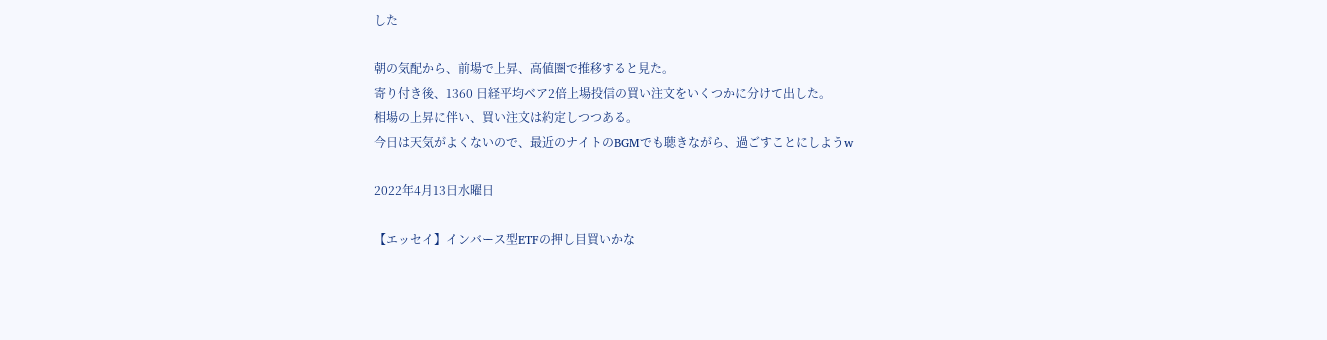した

朝の気配から、前場で上昇、高値圏で推移すると見た。
寄り付き後、1360 日経平均ベア2倍上場投信の買い注文をいくつかに分けて出した。
相場の上昇に伴い、買い注文は約定しつつある。
今日は天気がよくないので、最近のナイトのBGMでも聴きながら、過ごすことにしようw

2022年4月13日水曜日

【エッセイ】インバース型ETFの押し目買いかな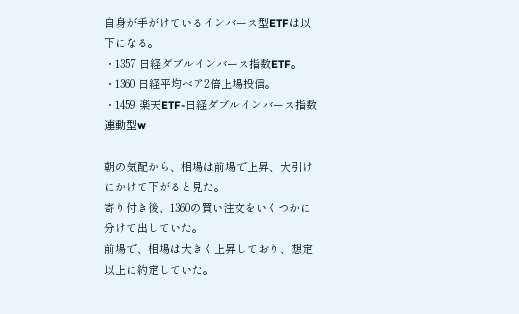自身が手がけているインバース型ETFは以下になる。
・1357 日経ダブルインバース指数ETF。
・1360 日経平均ベア2倍上場投信。
・1459 楽天ETF-日経ダブルインバース指数連動型w

朝の気配から、相場は前場で上昇、大引けにかけて下がると見た。
寄り付き後、1360の買い注文をいくつかに分けて出していた。
前場で、相場は大きく上昇しており、想定以上に約定していた。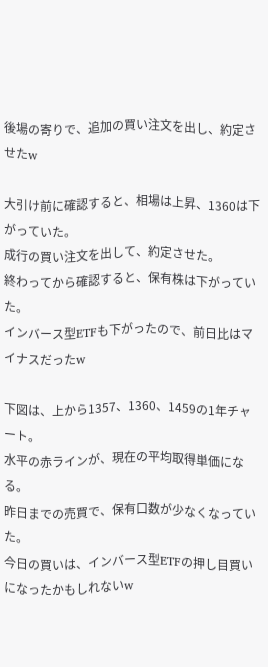後場の寄りで、追加の買い注文を出し、約定させたw

大引け前に確認すると、相場は上昇、1360は下がっていた。
成行の買い注文を出して、約定させた。
終わってから確認すると、保有株は下がっていた。
インバース型ETFも下がったので、前日比はマイナスだったw

下図は、上から1357、1360、1459の1年チャート。
水平の赤ラインが、現在の平均取得単価になる。
昨日までの売買で、保有口数が少なくなっていた。
今日の買いは、インバース型ETFの押し目買いになったかもしれないw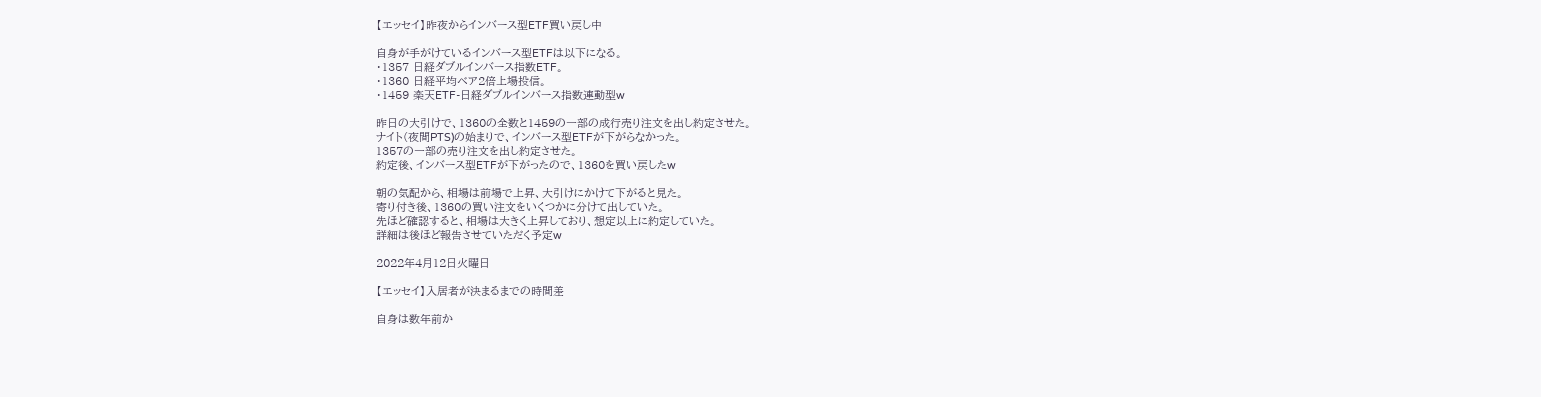【エッセイ】昨夜からインバース型ETF買い戻し中

自身が手がけているインバース型ETFは以下になる。
・1357 日経ダブルインバース指数ETF。
・1360 日経平均ベア2倍上場投信。
・1459 楽天ETF-日経ダブルインバース指数連動型w

昨日の大引けで、1360の全数と1459の一部の成行売り注文を出し約定させた。
ナイト(夜間PTS)の始まりで、インバース型ETFが下がらなかった。
1357の一部の売り注文を出し約定させた。
約定後、インバース型ETFが下がったので、1360を買い戻したw

朝の気配から、相場は前場で上昇、大引けにかけて下がると見た。
寄り付き後、1360の買い注文をいくつかに分けて出していた。
先ほど確認すると、相場は大きく上昇しており、想定以上に約定していた。
詳細は後ほど報告させていただく予定w

2022年4月12日火曜日

【エッセイ】入居者が決まるまでの時間差

自身は数年前か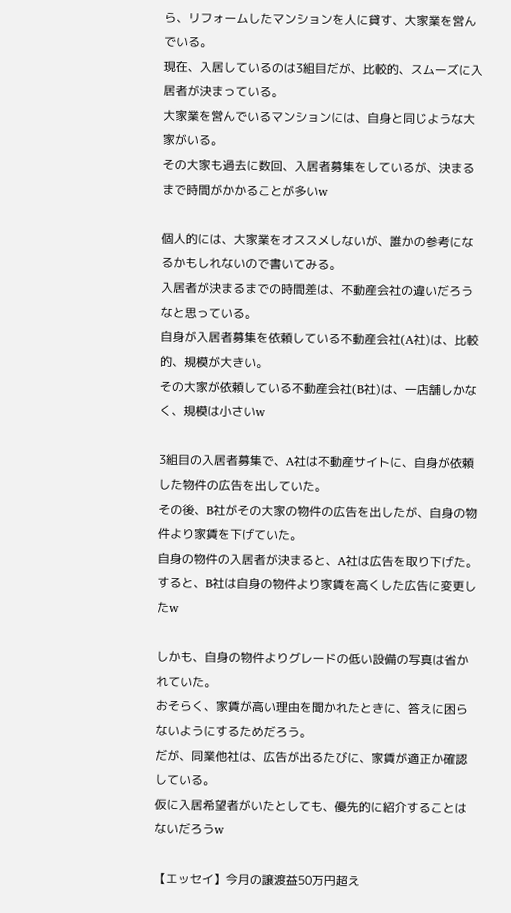ら、リフォームしたマンションを人に貸す、大家業を営んでいる。
現在、入居しているのは3組目だが、比較的、スムーズに入居者が決まっている。
大家業を営んでいるマンションには、自身と同じような大家がいる。
その大家も過去に数回、入居者募集をしているが、決まるまで時間がかかることが多いw

個人的には、大家業をオススメしないが、誰かの参考になるかもしれないので書いてみる。
入居者が決まるまでの時間差は、不動産会社の違いだろうなと思っている。
自身が入居者募集を依頼している不動産会社(A社)は、比較的、規模が大きい。
その大家が依頼している不動産会社(B社)は、一店舗しかなく、規模は小さいw

3組目の入居者募集で、A社は不動産サイトに、自身が依頼した物件の広告を出していた。
その後、B社がその大家の物件の広告を出したが、自身の物件より家賃を下げていた。
自身の物件の入居者が決まると、A社は広告を取り下げた。
すると、B社は自身の物件より家賃を高くした広告に変更したw

しかも、自身の物件よりグレードの低い設備の写真は省かれていた。
おそらく、家賃が高い理由を聞かれたときに、答えに困らないようにするためだろう。
だが、同業他社は、広告が出るたびに、家賃が適正か確認している。
仮に入居希望者がいたとしても、優先的に紹介することはないだろうw

【エッセイ】今月の譲渡益50万円超え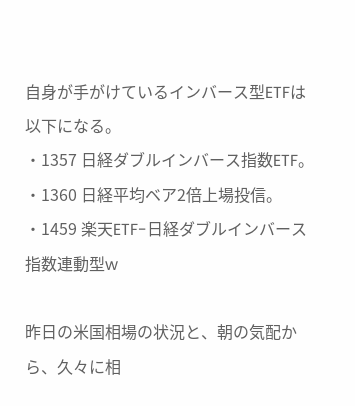自身が手がけているインバース型ETFは以下になる。
・1357 日経ダブルインバース指数ETF。
・1360 日経平均ベア2倍上場投信。
・1459 楽天ETF-日経ダブルインバース指数連動型w

昨日の米国相場の状況と、朝の気配から、久々に相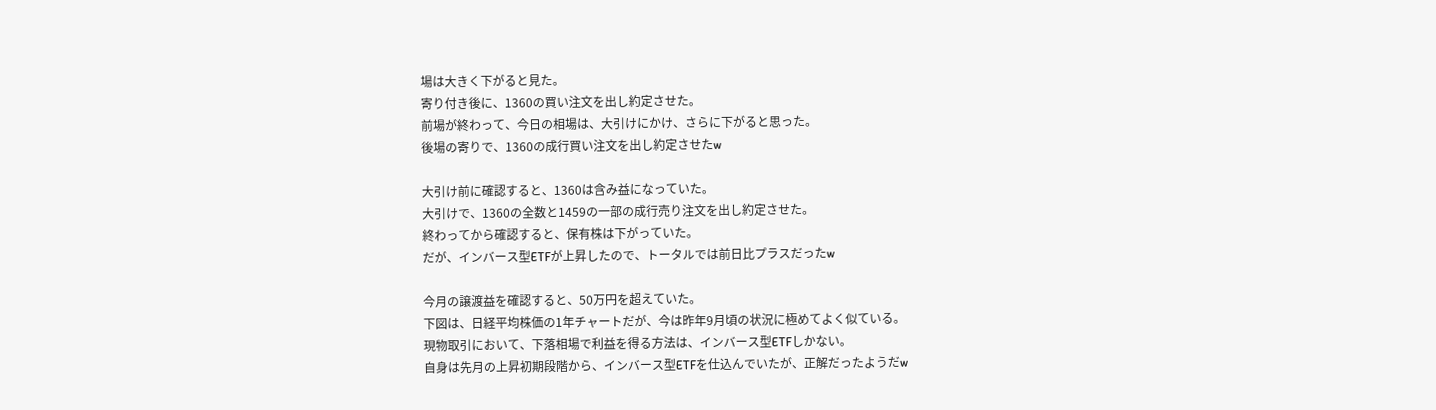場は大きく下がると見た。
寄り付き後に、1360の買い注文を出し約定させた。
前場が終わって、今日の相場は、大引けにかけ、さらに下がると思った。
後場の寄りで、1360の成行買い注文を出し約定させたw

大引け前に確認すると、1360は含み益になっていた。
大引けで、1360の全数と1459の一部の成行売り注文を出し約定させた。
終わってから確認すると、保有株は下がっていた。
だが、インバース型ETFが上昇したので、トータルでは前日比プラスだったw

今月の譲渡益を確認すると、50万円を超えていた。
下図は、日経平均株価の1年チャートだが、今は昨年9月頃の状況に極めてよく似ている。
現物取引において、下落相場で利益を得る方法は、インバース型ETFしかない。
自身は先月の上昇初期段階から、インバース型ETFを仕込んでいたが、正解だったようだw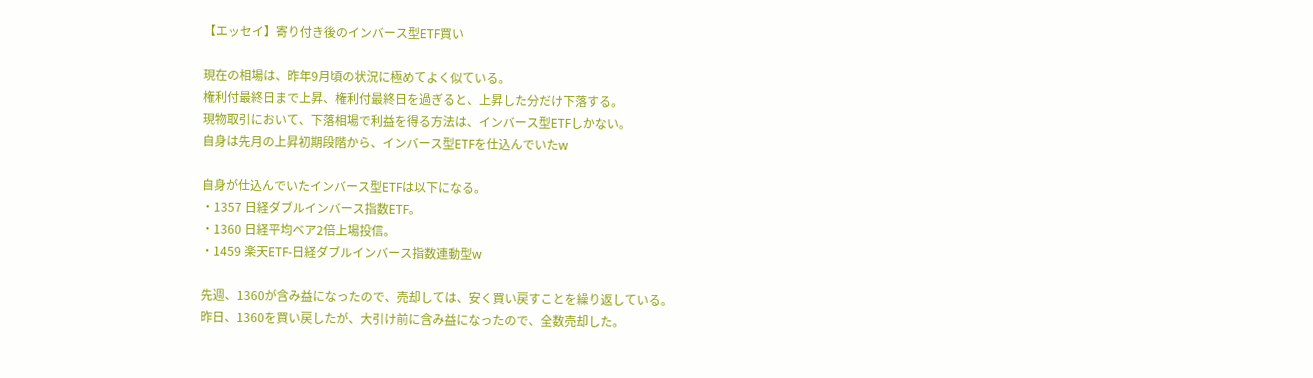【エッセイ】寄り付き後のインバース型ETF買い

現在の相場は、昨年9月頃の状況に極めてよく似ている。
権利付最終日まで上昇、権利付最終日を過ぎると、上昇した分だけ下落する。
現物取引において、下落相場で利益を得る方法は、インバース型ETFしかない。
自身は先月の上昇初期段階から、インバース型ETFを仕込んでいたw

自身が仕込んでいたインバース型ETFは以下になる。
・1357 日経ダブルインバース指数ETF。
・1360 日経平均ベア2倍上場投信。
・1459 楽天ETF-日経ダブルインバース指数連動型w

先週、1360が含み益になったので、売却しては、安く買い戻すことを繰り返している。
昨日、1360を買い戻したが、大引け前に含み益になったので、全数売却した。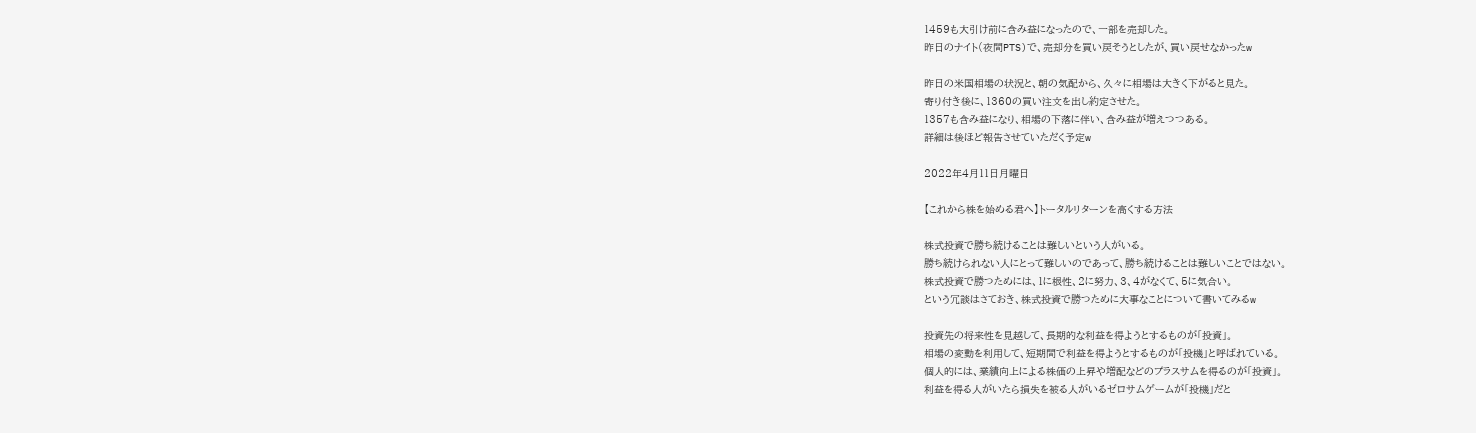1459も大引け前に含み益になったので、一部を売却した。
昨日のナイト(夜間PTS)で、売却分を買い戻そうとしたが、買い戻せなかったw

昨日の米国相場の状況と、朝の気配から、久々に相場は大きく下がると見た。
寄り付き後に、1360の買い注文を出し約定させた。
1357も含み益になり、相場の下落に伴い、含み益が増えつつある。
詳細は後ほど報告させていただく予定w

2022年4月11日月曜日

【これから株を始める君へ】トータルリターンを高くする方法

株式投資で勝ち続けることは難しいという人がいる。
勝ち続けられない人にとって難しいのであって、勝ち続けることは難しいことではない。
株式投資で勝つためには、1に根性、2に努力、3、4がなくて、5に気合い。
という冗談はさておき、株式投資で勝つために大事なことについて書いてみるw

投資先の将来性を見越して、長期的な利益を得ようとするものが「投資」。
相場の変動を利用して、短期間で利益を得ようとするものが「投機」と呼ばれている。
個人的には、業績向上による株価の上昇や増配などのプラスサムを得るのが「投資」。
利益を得る人がいたら損失を被る人がいるゼロサムゲームが「投機」だと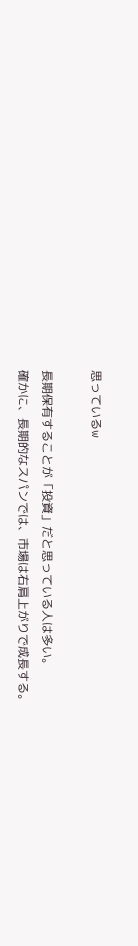思っているw

長期保有することが「投資」だと思っている人は多い。
確かに、長期的なスパンでは、市場は右肩上がりで成長する。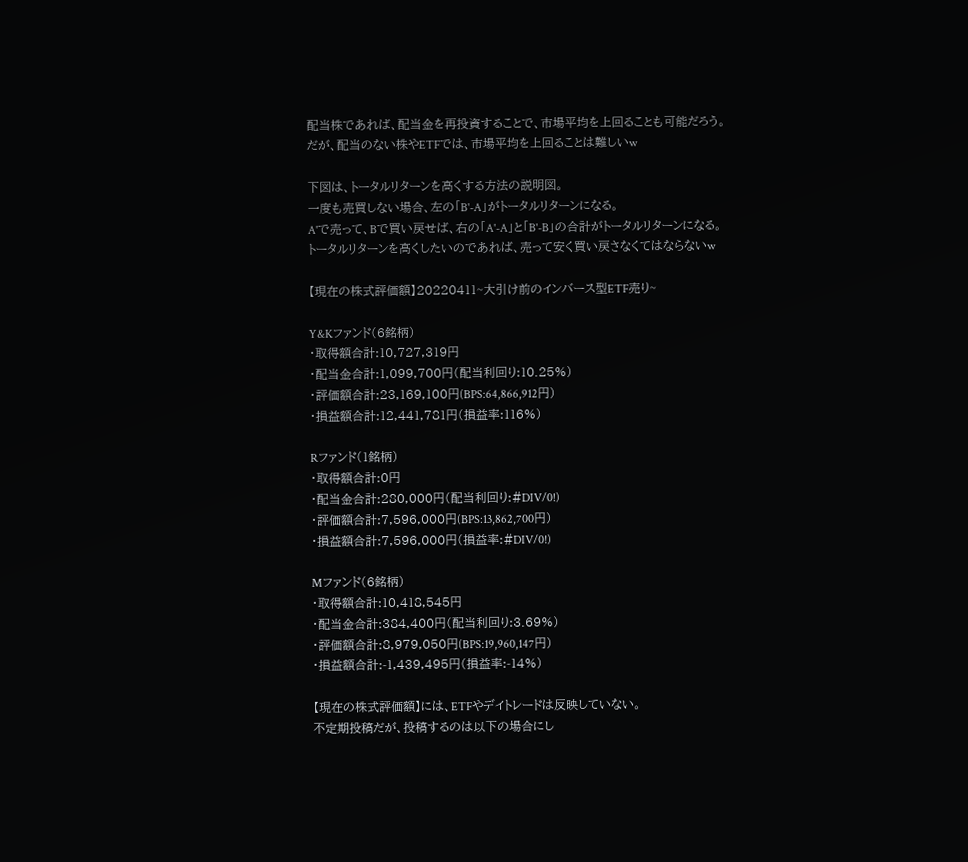配当株であれば、配当金を再投資することで、市場平均を上回ることも可能だろう。
だが、配当のない株やETFでは、市場平均を上回ることは難しいw

下図は、トータルリターンを高くする方法の説明図。
一度も売買しない場合、左の「B'-A」がトータルリターンになる。
A'で売って、Bで買い戻せば、右の「A'-A」と「B'-B」の合計がトータルリターンになる。
トータルリターンを高くしたいのであれば、売って安く買い戻さなくてはならないw

【現在の株式評価額】20220411~大引け前のインバース型ETF売り~

Y&Kファンド(6銘柄)
・取得額合計:10,727,319円
・配当金合計:1,099,700円(配当利回り:10.25%)
・評価額合計:23,169,100円(BPS:64,866,912円)
・損益額合計:12,441,781円(損益率:116%)

Rファンド(1銘柄)
・取得額合計:0円
・配当金合計:280,000円(配当利回り:#DIV/0!)
・評価額合計:7,596,000円(BPS:13,862,700円)
・損益額合計:7,596,000円(損益率:#DIV/0!)

Mファンド(6銘柄)
・取得額合計:10,418,545円
・配当金合計:384,400円(配当利回り:3.69%)
・評価額合計:8,979,050円(BPS:19,960,147円)
・損益額合計:-1,439,495円(損益率:-14%)

【現在の株式評価額】には、ETFやデイトレードは反映していない。
不定期投稿だが、投稿するのは以下の場合にし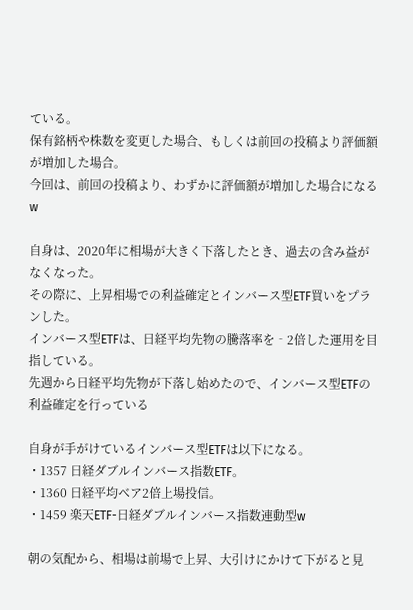ている。
保有銘柄や株数を変更した場合、もしくは前回の投稿より評価額が増加した場合。
今回は、前回の投稿より、わずかに評価額が増加した場合になるw

自身は、2020年に相場が大きく下落したとき、過去の含み益がなくなった。
その際に、上昇相場での利益確定とインバース型ETF買いをプランした。
インバース型ETFは、日経平均先物の騰落率を‐2倍した運用を目指している。
先週から日経平均先物が下落し始めたので、インバース型ETFの利益確定を行っている

自身が手がけているインバース型ETFは以下になる。
・1357 日経ダブルインバース指数ETF。
・1360 日経平均ベア2倍上場投信。
・1459 楽天ETF-日経ダブルインバース指数連動型w

朝の気配から、相場は前場で上昇、大引けにかけて下がると見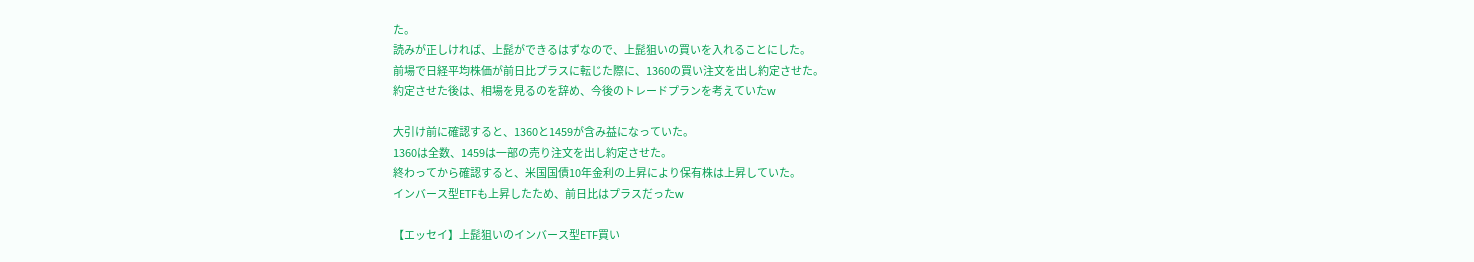た。
読みが正しければ、上髭ができるはずなので、上髭狙いの買いを入れることにした。
前場で日経平均株価が前日比プラスに転じた際に、1360の買い注文を出し約定させた。
約定させた後は、相場を見るのを辞め、今後のトレードプランを考えていたw

大引け前に確認すると、1360と1459が含み益になっていた。
1360は全数、1459は一部の売り注文を出し約定させた。
終わってから確認すると、米国国債10年金利の上昇により保有株は上昇していた。
インバース型ETFも上昇したため、前日比はプラスだったw

【エッセイ】上髭狙いのインバース型ETF買い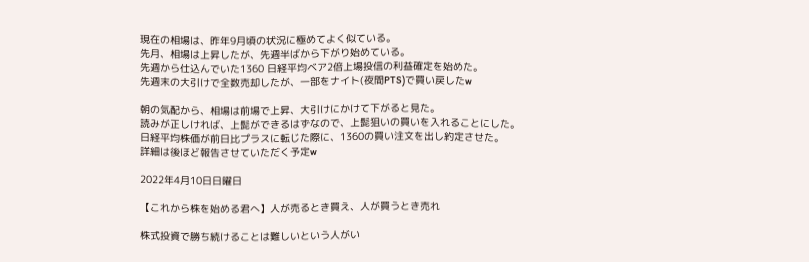現在の相場は、昨年9月頃の状況に極めてよく似ている。
先月、相場は上昇したが、先週半ばから下がり始めている。
先週から仕込んでいた1360 日経平均ベア2倍上場投信の利益確定を始めた。
先週末の大引けで全数売却したが、一部をナイト(夜間PTS)で買い戻したw

朝の気配から、相場は前場で上昇、大引けにかけて下がると見た。
読みが正しければ、上髭ができるはずなので、上髭狙いの買いを入れることにした。
日経平均株価が前日比プラスに転じた際に、1360の買い注文を出し約定させた。
詳細は後ほど報告させていただく予定w

2022年4月10日日曜日

【これから株を始める君へ】人が売るとき買え、人が買うとき売れ

株式投資で勝ち続けることは難しいという人がい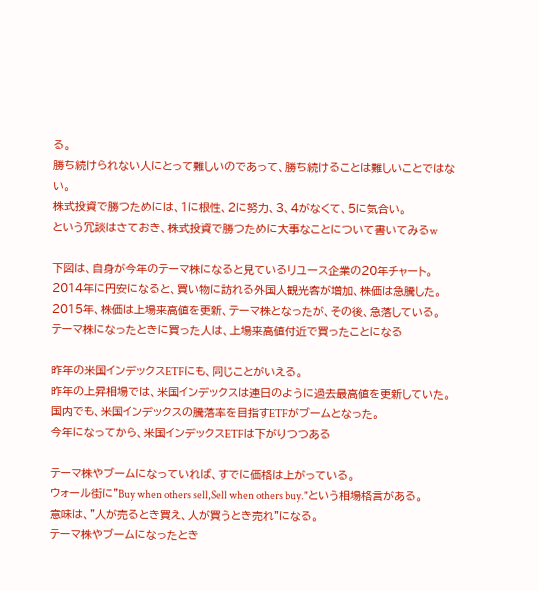る。
勝ち続けられない人にとって難しいのであって、勝ち続けることは難しいことではない。
株式投資で勝つためには、1に根性、2に努力、3、4がなくて、5に気合い。
という冗談はさておき、株式投資で勝つために大事なことについて書いてみるw

下図は、自身が今年のテーマ株になると見ているリユース企業の20年チャート。
2014年に円安になると、買い物に訪れる外国人観光客が増加、株価は急騰した。
2015年、株価は上場来高値を更新、テーマ株となったが、その後、急落している。
テーマ株になったときに買った人は、上場来高値付近で買ったことになる

昨年の米国インデックスETFにも、同じことがいえる。
昨年の上昇相場では、米国インデックスは連日のように過去最高値を更新していた。
国内でも、米国インデックスの騰落率を目指すETFがブームとなった。
今年になってから、米国インデックスETFは下がりつつある

テーマ株やブームになっていれば、すでに価格は上がっている。
ウォール街に"Buy when others sell,Sell when others buy."という相場格言がある。
意味は、"人が売るとき買え、人が買うとき売れ"になる。
テーマ株やブームになったとき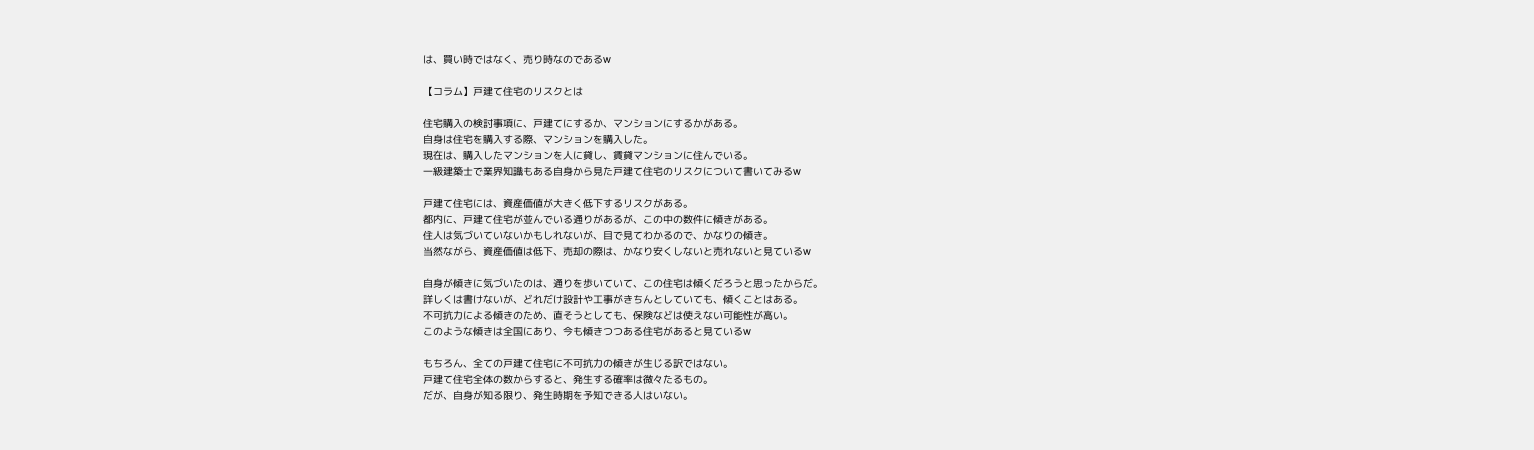は、買い時ではなく、売り時なのであるw

【コラム】戸建て住宅のリスクとは

住宅購入の検討事項に、戸建てにするか、マンションにするかがある。
自身は住宅を購入する際、マンションを購入した。
現在は、購入したマンションを人に貸し、賃貸マンションに住んでいる。
一級建築士で業界知識もある自身から見た戸建て住宅のリスクについて書いてみるw

戸建て住宅には、資産価値が大きく低下するリスクがある。
都内に、戸建て住宅が並んでいる通りがあるが、この中の数件に傾きがある。
住人は気づいていないかもしれないが、目で見てわかるので、かなりの傾き。
当然ながら、資産価値は低下、売却の際は、かなり安くしないと売れないと見ているw

自身が傾きに気づいたのは、通りを歩いていて、この住宅は傾くだろうと思ったからだ。
詳しくは書けないが、どれだけ設計や工事がきちんとしていても、傾くことはある。
不可抗力による傾きのため、直そうとしても、保険などは使えない可能性が高い。
このような傾きは全国にあり、今も傾きつつある住宅があると見ているw

もちろん、全ての戸建て住宅に不可抗力の傾きが生じる訳ではない。
戸建て住宅全体の数からすると、発生する確率は微々たるもの。
だが、自身が知る限り、発生時期を予知できる人はいない。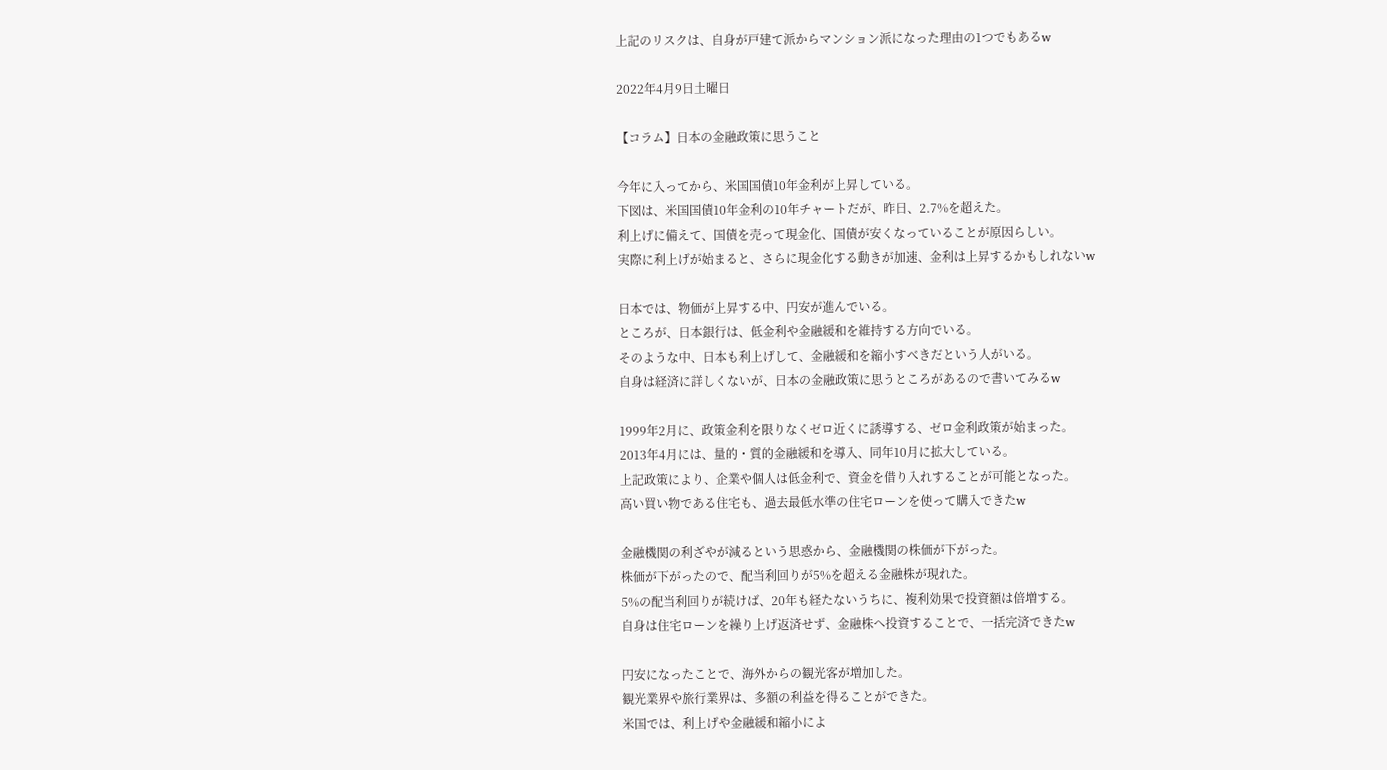上記のリスクは、自身が戸建て派からマンション派になった理由の1つでもあるw

2022年4月9日土曜日

【コラム】日本の金融政策に思うこと

今年に入ってから、米国国債10年金利が上昇している。
下図は、米国国債10年金利の10年チャートだが、昨日、2.7%を超えた。
利上げに備えて、国債を売って現金化、国債が安くなっていることが原因らしい。
実際に利上げが始まると、さらに現金化する動きが加速、金利は上昇するかもしれないw

日本では、物価が上昇する中、円安が進んでいる。
ところが、日本銀行は、低金利や金融緩和を維持する方向でいる。
そのような中、日本も利上げして、金融緩和を縮小すべきだという人がいる。
自身は経済に詳しくないが、日本の金融政策に思うところがあるので書いてみるw

1999年2月に、政策金利を限りなくゼロ近くに誘導する、ゼロ金利政策が始まった。
2013年4月には、量的・質的金融緩和を導入、同年10月に拡大している。
上記政策により、企業や個人は低金利で、資金を借り入れすることが可能となった。
高い買い物である住宅も、過去最低水準の住宅ローンを使って購入できたw

金融機関の利ざやが減るという思惑から、金融機関の株価が下がった。
株価が下がったので、配当利回りが5%を超える金融株が現れた。
5%の配当利回りが続けば、20年も経たないうちに、複利効果で投資額は倍増する。
自身は住宅ローンを繰り上げ返済せず、金融株へ投資することで、一括完済できたw

円安になったことで、海外からの観光客が増加した。
観光業界や旅行業界は、多額の利益を得ることができた。
米国では、利上げや金融緩和縮小によ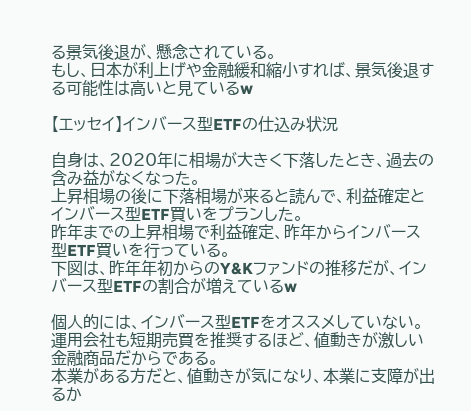る景気後退が、懸念されている。
もし、日本が利上げや金融緩和縮小すれば、景気後退する可能性は高いと見ているw

【エッセイ】インバース型ETFの仕込み状況

自身は、2020年に相場が大きく下落したとき、過去の含み益がなくなった。
上昇相場の後に下落相場が来ると読んで、利益確定とインバース型ETF買いをプランした。
昨年までの上昇相場で利益確定、昨年からインバース型ETF買いを行っている。
下図は、昨年年初からのY&Kファンドの推移だが、インバース型ETFの割合が増えているw

個人的には、インバース型ETFをオススメしていない。
運用会社も短期売買を推奨するほど、値動きが激しい金融商品だからである。
本業がある方だと、値動きが気になり、本業に支障が出るか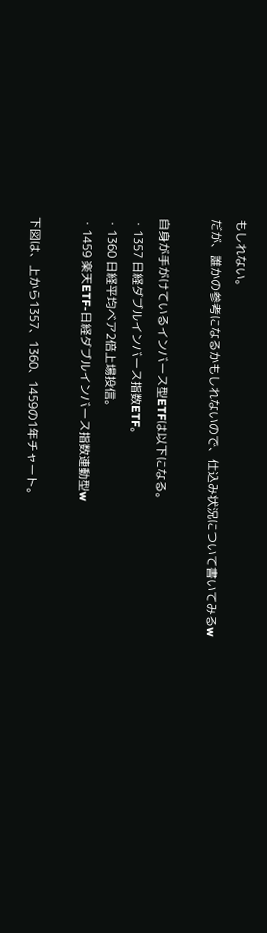もしれない。
だが、誰かの参考になるかもしれないので、仕込み状況について書いてみるw

自身が手がけているインバース型ETFは以下になる。
・1357 日経ダブルインバース指数ETF。
・1360 日経平均ベア2倍上場投信。
・1459 楽天ETF-日経ダブルインバース指数連動型w

下図は、上から1357、1360、1459の1年チャート。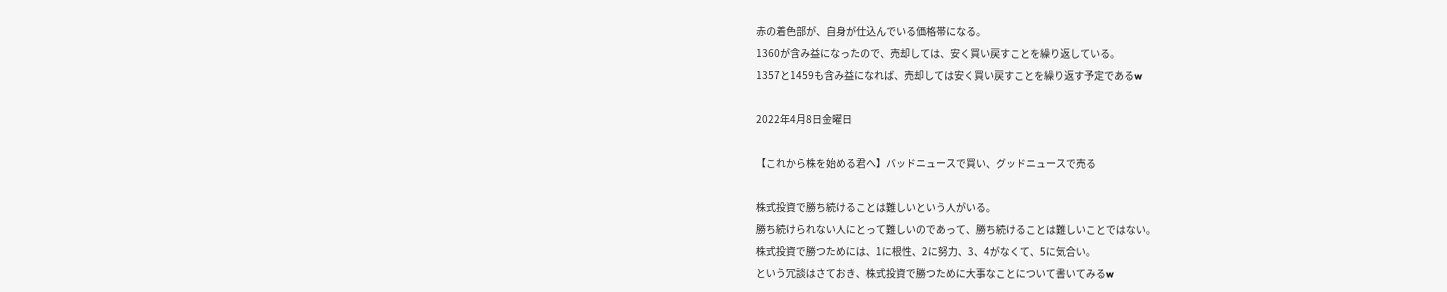赤の着色部が、自身が仕込んでいる価格帯になる。
1360が含み益になったので、売却しては、安く買い戻すことを繰り返している。
1357と1459も含み益になれば、売却しては安く買い戻すことを繰り返す予定であるw

2022年4月8日金曜日

【これから株を始める君へ】バッドニュースで買い、グッドニュースで売る

株式投資で勝ち続けることは難しいという人がいる。
勝ち続けられない人にとって難しいのであって、勝ち続けることは難しいことではない。
株式投資で勝つためには、1に根性、2に努力、3、4がなくて、5に気合い。
という冗談はさておき、株式投資で勝つために大事なことについて書いてみるw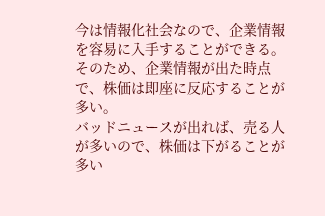今は情報化社会なので、企業情報を容易に入手することができる。
そのため、企業情報が出た時点で、株価は即座に反応することが多い。
バッドニュースが出れば、売る人が多いので、株価は下がることが多い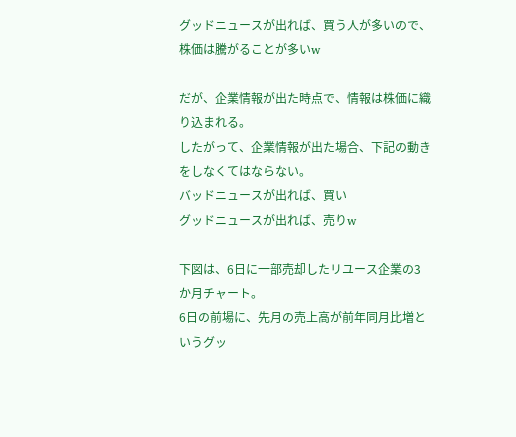グッドニュースが出れば、買う人が多いので、株価は騰がることが多いw

だが、企業情報が出た時点で、情報は株価に織り込まれる。
したがって、企業情報が出た場合、下記の動きをしなくてはならない。
バッドニュースが出れば、買い
グッドニュースが出れば、売りw

下図は、6日に一部売却したリユース企業の3か月チャート。
6日の前場に、先月の売上高が前年同月比増というグッ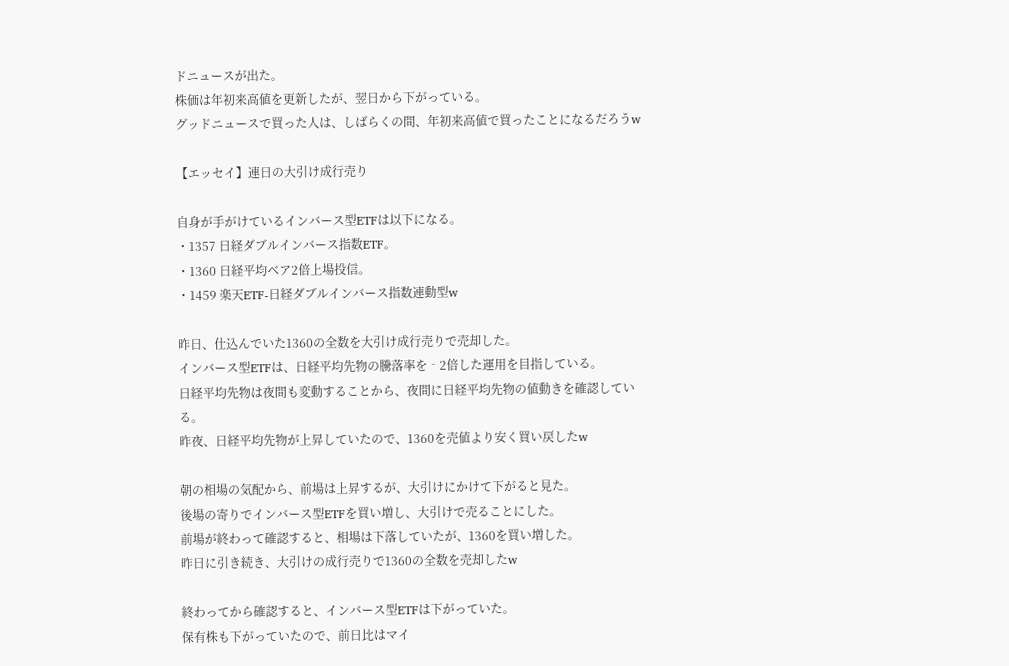ドニュースが出た。
株価は年初来高値を更新したが、翌日から下がっている。
グッドニュースで買った人は、しばらくの間、年初来高値で買ったことになるだろうw

【エッセイ】連日の大引け成行売り

自身が手がけているインバース型ETFは以下になる。
・1357 日経ダブルインバース指数ETF。
・1360 日経平均ベア2倍上場投信。
・1459 楽天ETF-日経ダブルインバース指数連動型w

昨日、仕込んでいた1360の全数を大引け成行売りで売却した。
インバース型ETFは、日経平均先物の騰落率を‐2倍した運用を目指している。
日経平均先物は夜間も変動することから、夜間に日経平均先物の値動きを確認している。
昨夜、日経平均先物が上昇していたので、1360を売値より安く買い戻したw

朝の相場の気配から、前場は上昇するが、大引けにかけて下がると見た。
後場の寄りでインバース型ETFを買い増し、大引けで売ることにした。
前場が終わって確認すると、相場は下落していたが、1360を買い増した。
昨日に引き続き、大引けの成行売りで1360の全数を売却したw

終わってから確認すると、インバース型ETFは下がっていた。
保有株も下がっていたので、前日比はマイ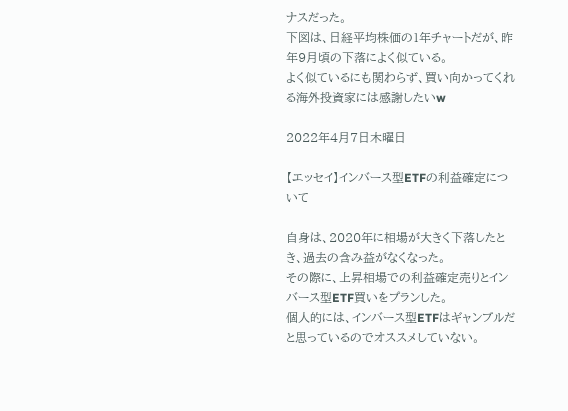ナスだった。
下図は、日経平均株価の1年チャートだが、昨年9月頃の下落によく似ている。
よく似ているにも関わらず、買い向かってくれる海外投資家には感謝したいw

2022年4月7日木曜日

【エッセイ】インバース型ETFの利益確定について

自身は、2020年に相場が大きく下落したとき、過去の含み益がなくなった。
その際に、上昇相場での利益確定売りとインバース型ETF買いをプランした。
個人的には、インバース型ETFはギャンブルだと思っているのでオススメしていない。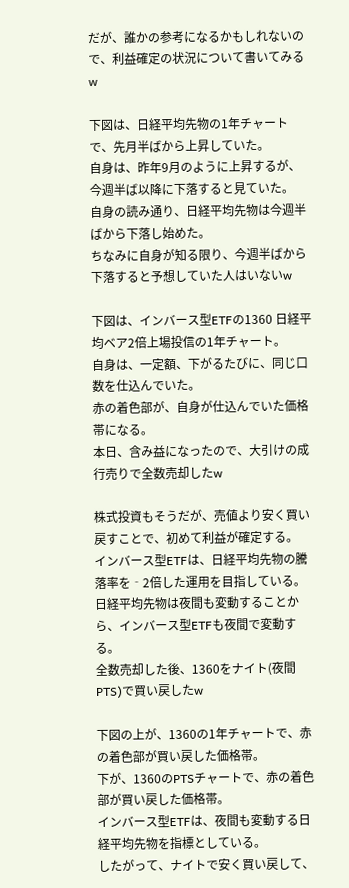だが、誰かの参考になるかもしれないので、利益確定の状況について書いてみるw

下図は、日経平均先物の1年チャートで、先月半ばから上昇していた。
自身は、昨年9月のように上昇するが、今週半ば以降に下落すると見ていた。
自身の読み通り、日経平均先物は今週半ばから下落し始めた。
ちなみに自身が知る限り、今週半ばから下落すると予想していた人はいないw

下図は、インバース型ETFの1360 日経平均ベア2倍上場投信の1年チャート。
自身は、一定額、下がるたびに、同じ口数を仕込んでいた。
赤の着色部が、自身が仕込んでいた価格帯になる。
本日、含み益になったので、大引けの成行売りで全数売却したw

株式投資もそうだが、売値より安く買い戻すことで、初めて利益が確定する。
インバース型ETFは、日経平均先物の騰落率を‐2倍した運用を目指している。
日経平均先物は夜間も変動することから、インバース型ETFも夜間で変動する。
全数売却した後、1360をナイト(夜間PTS)で買い戻したw

下図の上が、1360の1年チャートで、赤の着色部が買い戻した価格帯。
下が、1360のPTSチャートで、赤の着色部が買い戻した価格帯。
インバース型ETFは、夜間も変動する日経平均先物を指標としている。
したがって、ナイトで安く買い戻して、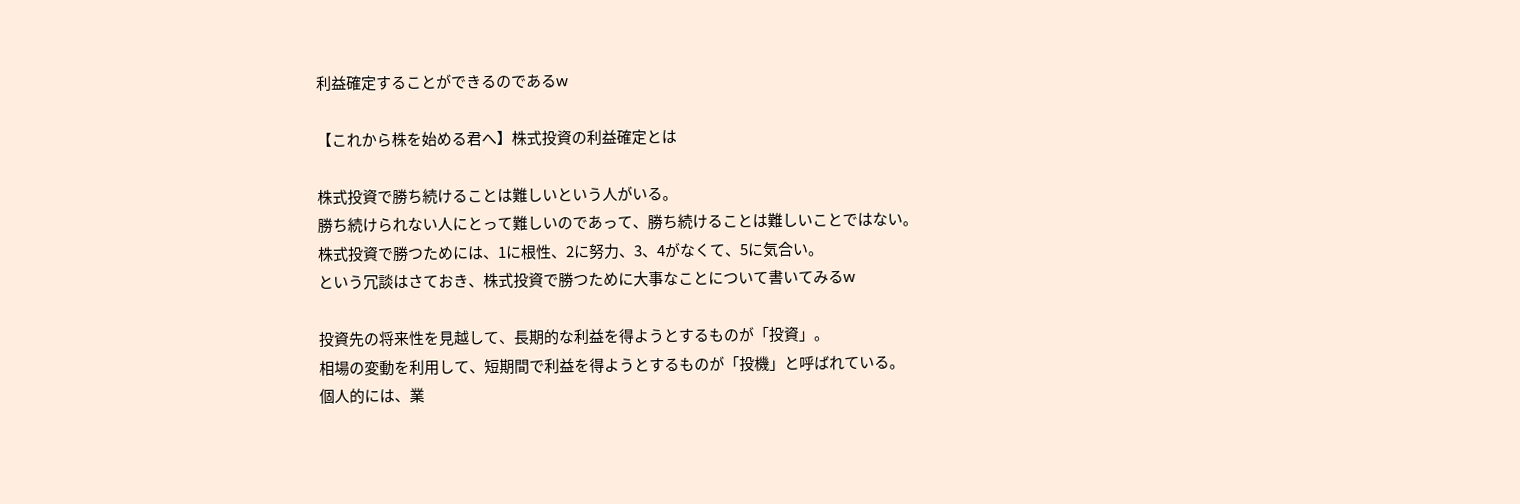利益確定することができるのであるw

【これから株を始める君へ】株式投資の利益確定とは

株式投資で勝ち続けることは難しいという人がいる。
勝ち続けられない人にとって難しいのであって、勝ち続けることは難しいことではない。
株式投資で勝つためには、1に根性、2に努力、3、4がなくて、5に気合い。
という冗談はさておき、株式投資で勝つために大事なことについて書いてみるw

投資先の将来性を見越して、長期的な利益を得ようとするものが「投資」。
相場の変動を利用して、短期間で利益を得ようとするものが「投機」と呼ばれている。
個人的には、業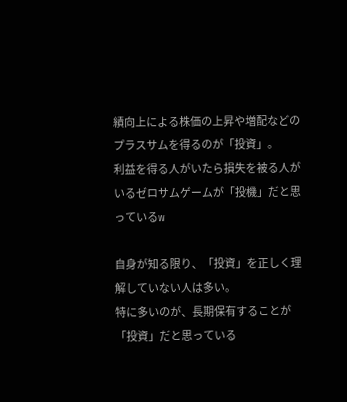績向上による株価の上昇や増配などのプラスサムを得るのが「投資」。
利益を得る人がいたら損失を被る人がいるゼロサムゲームが「投機」だと思っているw

自身が知る限り、「投資」を正しく理解していない人は多い。
特に多いのが、長期保有することが「投資」だと思っている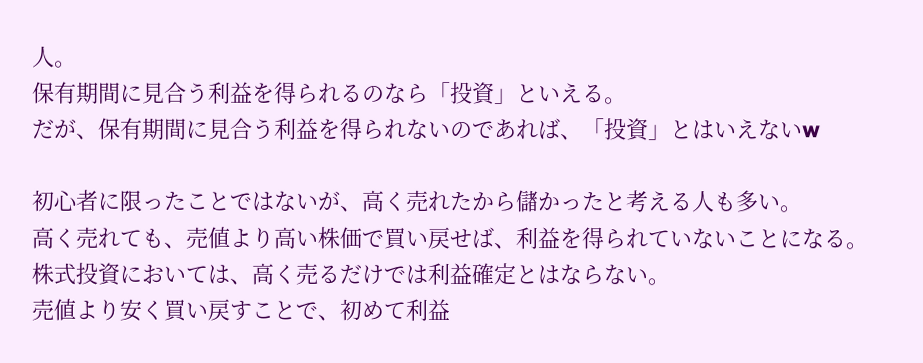人。
保有期間に見合う利益を得られるのなら「投資」といえる。
だが、保有期間に見合う利益を得られないのであれば、「投資」とはいえないw

初心者に限ったことではないが、高く売れたから儲かったと考える人も多い。
高く売れても、売値より高い株価で買い戻せば、利益を得られていないことになる。
株式投資においては、高く売るだけでは利益確定とはならない。
売値より安く買い戻すことで、初めて利益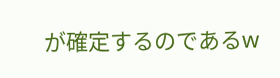が確定するのであるw